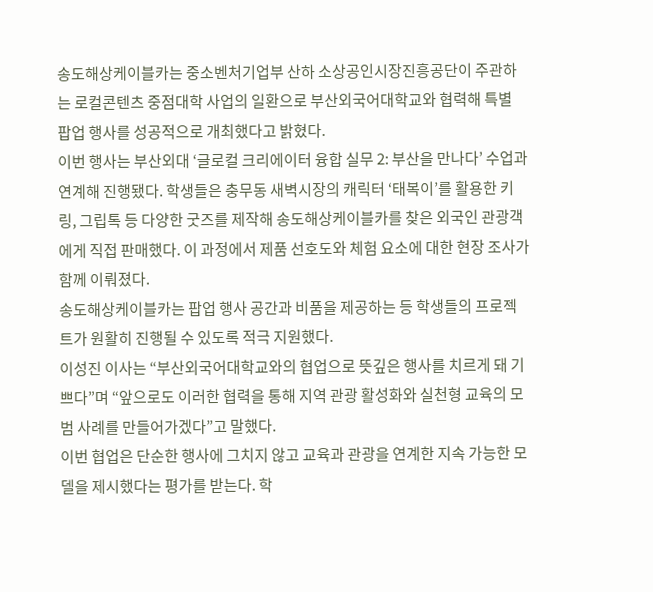송도해상케이블카는 중소벤처기업부 산하 소상공인시장진흥공단이 주관하는 로컬콘텐츠 중점대학 사업의 일환으로 부산외국어대학교와 협력해 특별 팝업 행사를 성공적으로 개최했다고 밝혔다.
이번 행사는 부산외대 ‘글로컬 크리에이터 융합 실무 2: 부산을 만나다’ 수업과 연계해 진행됐다. 학생들은 충무동 새벽시장의 캐릭터 ‘태복이’를 활용한 키링, 그립톡 등 다양한 굿즈를 제작해 송도해상케이블카를 찾은 외국인 관광객에게 직접 판매했다. 이 과정에서 제품 선호도와 체험 요소에 대한 현장 조사가 함께 이뤄졌다.
송도해상케이블카는 팝업 행사 공간과 비품을 제공하는 등 학생들의 프로젝트가 원활히 진행될 수 있도록 적극 지원했다.
이성진 이사는 “부산외국어대학교와의 협업으로 뜻깊은 행사를 치르게 돼 기쁘다”며 “앞으로도 이러한 협력을 통해 지역 관광 활성화와 실천형 교육의 모범 사례를 만들어가겠다”고 말했다.
이번 협업은 단순한 행사에 그치지 않고 교육과 관광을 연계한 지속 가능한 모델을 제시했다는 평가를 받는다. 학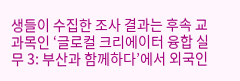생들이 수집한 조사 결과는 후속 교과목인 ‘글로컬 크리에이터 융합 실무 3: 부산과 함께하다’에서 외국인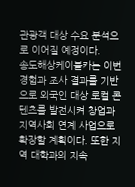관광객 대상 수요 분석으로 이어질 예정이다.
송도해상케이블카는 이번 경험과 조사 결과를 기반으로 외국인 대상 로컬 콘텐츠를 발전시켜 창업과 지역사회 연계 사업으로 확장할 계획이다. 또한 지역 대학과의 지속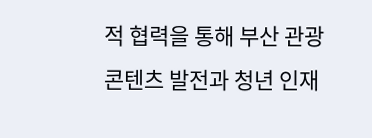적 협력을 통해 부산 관광 콘텐츠 발전과 청년 인재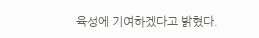육성에 기여하겠다고 밝혔다.